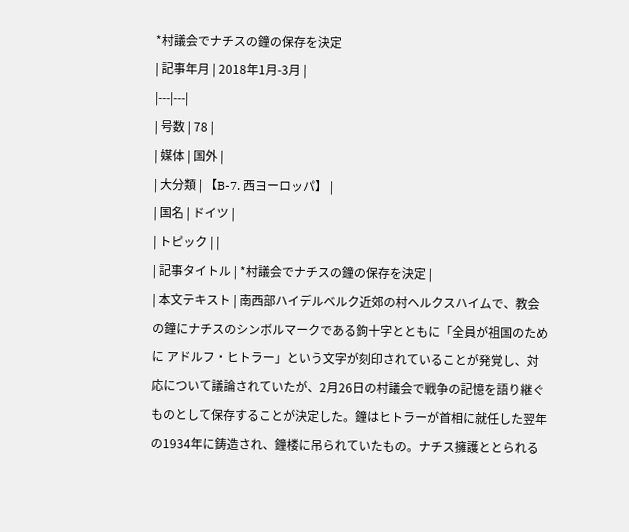*村議会でナチスの鐘の保存を決定
| 記事年月 | 2018年1月-3月 |
|---|---|
| 号数 | 78 |
| 媒体 | 国外 |
| 大分類 | 【B-7. 西ヨーロッパ】 |
| 国名 | ドイツ |
| トピック | |
| 記事タイトル | *村議会でナチスの鐘の保存を決定 |
| 本文テキスト | 南西部ハイデルベルク近郊の村ヘルクスハイムで、教会の鐘にナチスのシンボルマークである鉤十字とともに「全員が祖国のために アドルフ・ヒトラー」という文字が刻印されていることが発覚し、対応について議論されていたが、2月26日の村議会で戦争の記憶を語り継ぐものとして保存することが決定した。鐘はヒトラーが首相に就任した翌年の1934年に鋳造され、鐘楼に吊られていたもの。ナチス擁護ととられる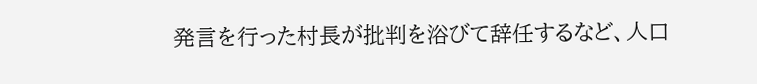発言を行った村長が批判を浴びて辞任するなど、人口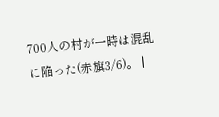700人の村が一時は混乱に陥った(赤旗3/6)。 |